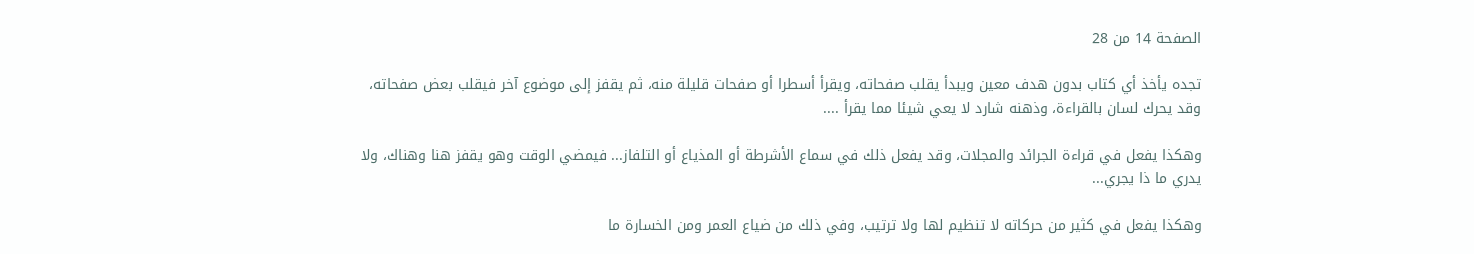الصفحة 14 من 28

تجده يأخذ أي كتاب بدون هدف معين ويبدأ يقلب صفحاته، ويقرأ أسطرا أو صفحات قليلة منه، ثم يقفز إلى موضوع آخر فيقلب بعض صفحاته، وقد يحرك لسان بالقراءة، وذهنه شارد لا يعي شيئا مما يقرأ ....

وهكذا يفعل في قراءة الجرائد والمجلات، وقد يفعل ذلك في سماع الأشرطة أو المذياع أو التلفاز... فيمضي الوقت وهو يقفز هنا وهناك، ولا يدري ما ذا يجري...

وهكذا يفعل في كثير من حركاته لا تنظيم لها ولا ترتيب، وفي ذلك من ضياع العمر ومن الخسارة ما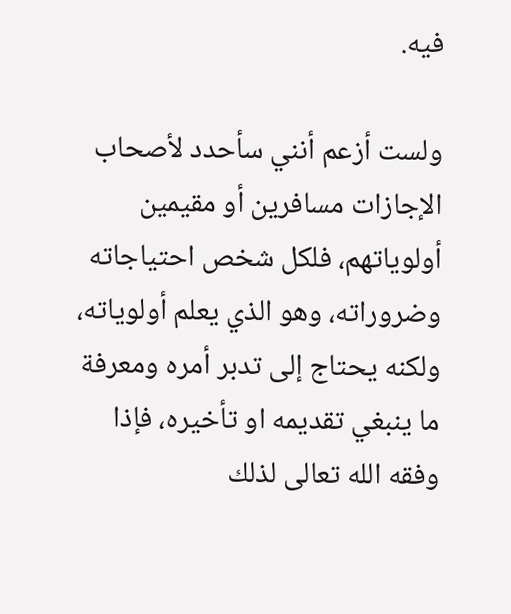فيه.

ولست أزعم أنني سأحدد لأصحاب الإجازات مسافرين أو مقيمين أولوياتهم، فلكل شخص احتياجاته وضروراته، وهو الذي يعلم أولوياته، ولكنه يحتاج إلى تدبر أمره ومعرفة ما ينبغي تقديمه او تأخيره، فإذا وفقه الله تعالى لذلك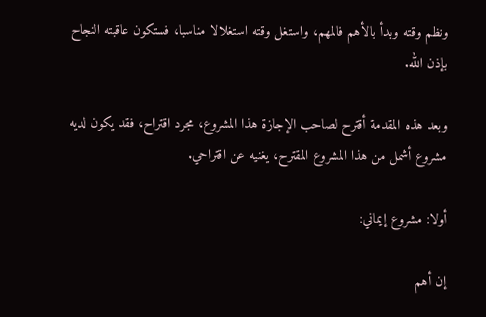ونظم وقته وبدأ بالأهم فالمهم، واستغل وقته استغلالا مناسبا، فستكون عاقبته النجاح بإذن الله.

وبعد هذه المقدمة أقترح لصاحب الإجازة هذا المشروع، مجرد اقتراح، فقد يكون لديه مشروع أشمل من هذا المشروع المقترح، يغنيه عن اقتراحي.

أولا: مشروع إيماني:

إن أهم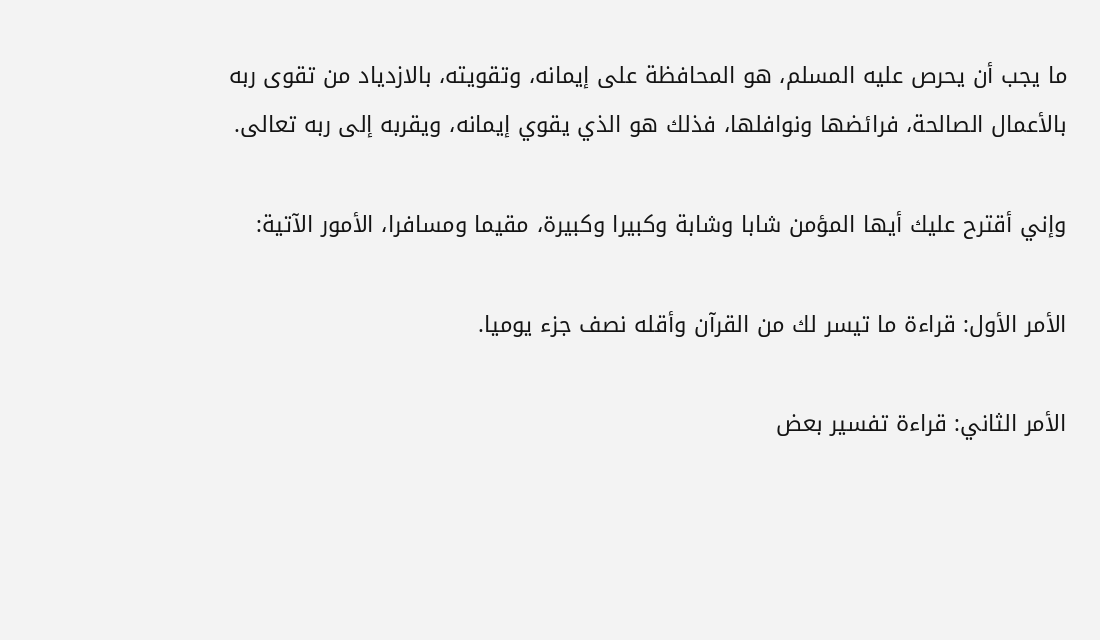ما يجب أن يحرص عليه المسلم، هو المحافظة على إيمانه، وتقويته، بالازدياد من تقوى ربه بالأعمال الصالحة، فرائضها ونوافلها، فذلك هو الذي يقوي إيمانه، ويقربه إلى ربه تعالى.

وإني أقترح عليك أيها المؤمن شابا وشابة وكبيرا وكبيرة، مقيما ومسافرا، الأمور الآتية:

الأمر الأول: قراءة ما تيسر لك من القرآن وأقله نصف جزء يوميا.

الأمر الثاني: قراءة تفسير بعض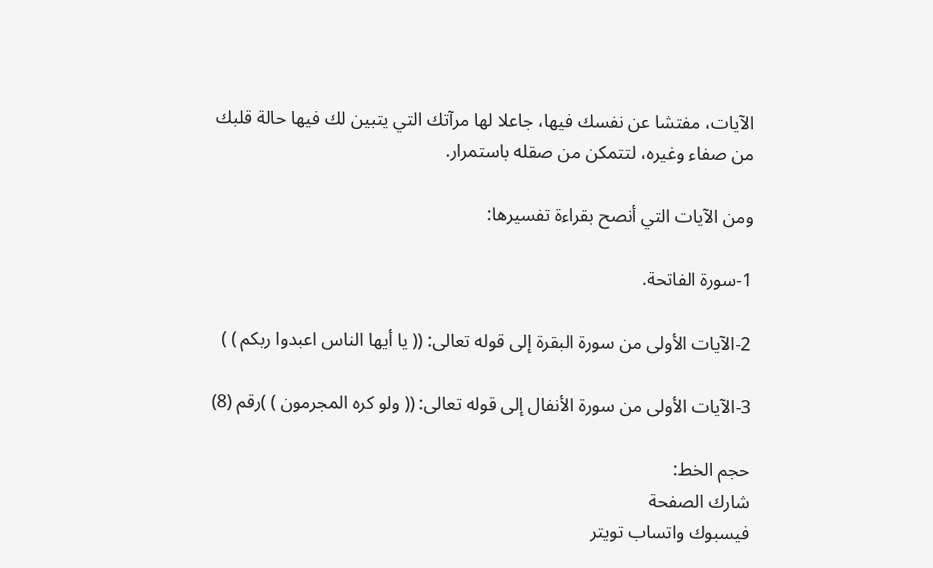الآيات، مفتشا عن نفسك فيها، جاعلا لها مرآتك التي يتبين لك فيها حالة قلبك من صفاء وغيره، لتتمكن من صقله باستمرار.

ومن الآيات التي أنصح بقراءة تفسيرها:

1-سورة الفاتحة.

2-الآيات الأولى من سورة البقرة إلى قوله تعالى: (( يا أيها الناس اعبدوا ربكم ) )

3-الآيات الأولى من سورة الأنفال إلى قوله تعالى: (( ولو كره المجرمون ) )رقم (8)

حجم الخط:
شارك الصفحة
فيسبوك واتساب تويتر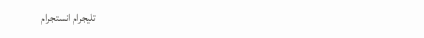تليجرام انستجرام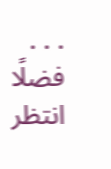. . .
فضلًا انتظر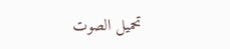تحميل الصوت